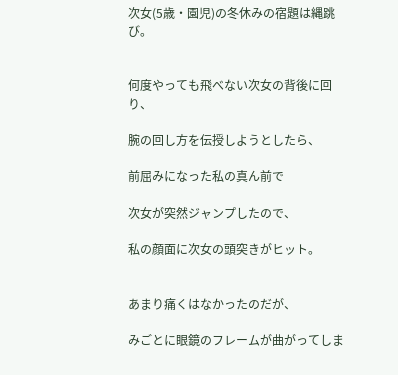次女(5歳・園児)の冬休みの宿題は縄跳び。


何度やっても飛べない次女の背後に回り、

腕の回し方を伝授しようとしたら、

前屈みになった私の真ん前で

次女が突然ジャンプしたので、

私の顔面に次女の頭突きがヒット。


あまり痛くはなかったのだが、

みごとに眼鏡のフレームが曲がってしま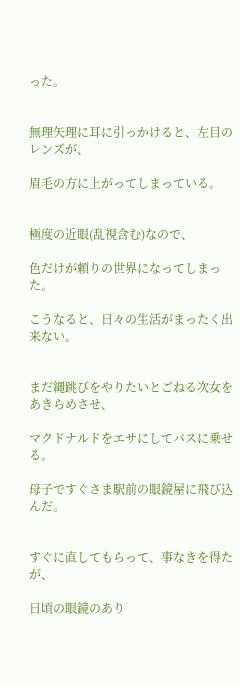った。


無理矢理に耳に引っかけると、左目のレンズが、

眉毛の方に上がってしまっている。


極度の近眼(乱視含む)なので、

色だけが頼りの世界になってしまった。

こうなると、日々の生活がまったく出来ない。


まだ縄跳びをやりたいとごねる次女をあきらめさせ、

マクドナルドをエサにしてバスに乗せる。

母子ですぐさま駅前の眼鏡屋に飛び込んだ。


すぐに直してもらって、事なきを得たが、

日頃の眼鏡のあり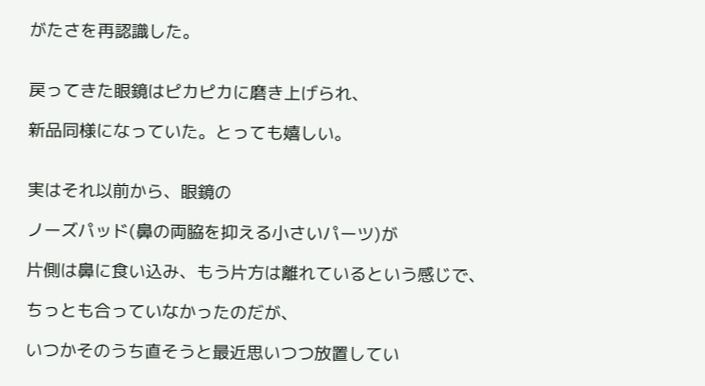がたさを再認識した。


戻ってきた眼鏡はピカピカに磨き上げられ、

新品同様になっていた。とっても嬉しい。


実はそれ以前から、眼鏡の

ノーズパッド(鼻の両脇を抑える小さいパーツ)が

片側は鼻に食い込み、もう片方は離れているという感じで、

ちっとも合っていなかったのだが、

いつかそのうち直そうと最近思いつつ放置してい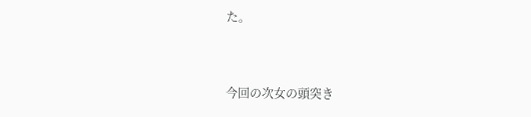た。


今回の次女の頭突き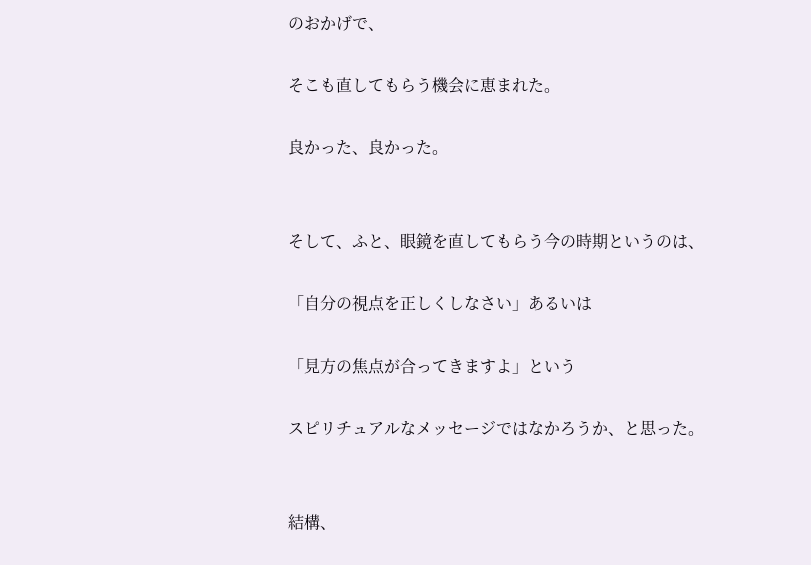のおかげで、

そこも直してもらう機会に恵まれた。

良かった、良かった。


そして、ふと、眼鏡を直してもらう今の時期というのは、

「自分の視点を正しくしなさい」あるいは

「見方の焦点が合ってきますよ」という

スピリチュアルなメッセージではなかろうか、と思った。


結構、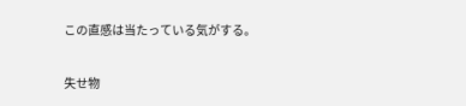この直感は当たっている気がする。

失せ物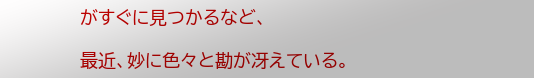がすぐに見つかるなど、

最近、妙に色々と勘が冴えている。